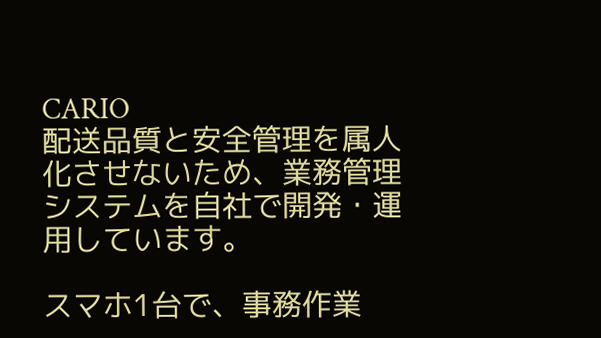CARIO
配送品質と安全管理を属人化させないため、業務管理システムを自社で開発・運用しています。

スマホ1台で、事務作業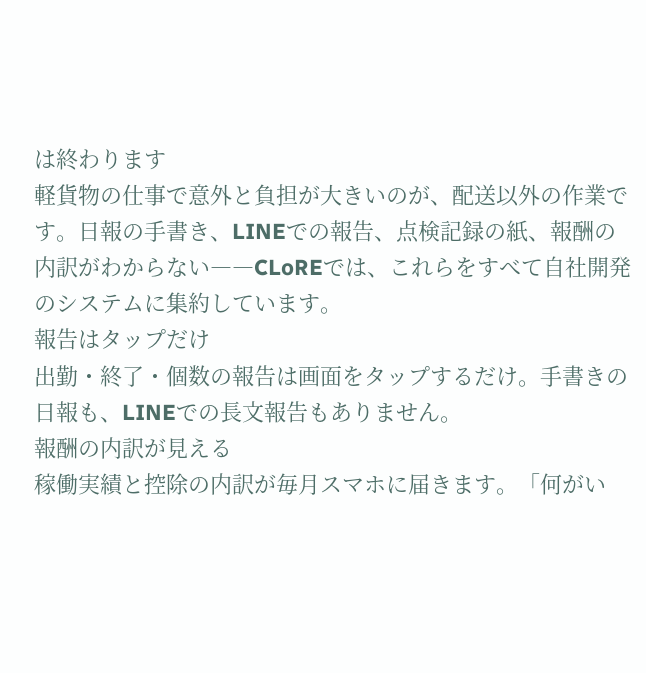は終わります
軽貨物の仕事で意外と負担が大きいのが、配送以外の作業です。日報の手書き、LINEでの報告、点検記録の紙、報酬の内訳がわからない――CLoREでは、これらをすべて自社開発のシステムに集約しています。
報告はタップだけ
出勤・終了・個数の報告は画面をタップするだけ。手書きの日報も、LINEでの長文報告もありません。
報酬の内訳が見える
稼働実績と控除の内訳が毎月スマホに届きます。「何がい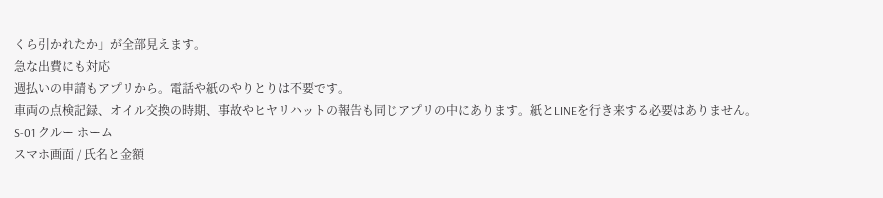くら引かれたか」が全部見えます。
急な出費にも対応
週払いの申請もアプリから。電話や紙のやりとりは不要です。
車両の点検記録、オイル交換の時期、事故やヒヤリハットの報告も同じアプリの中にあります。紙とLINEを行き来する必要はありません。
S-01 クルー ホーム
スマホ画面 / 氏名と金額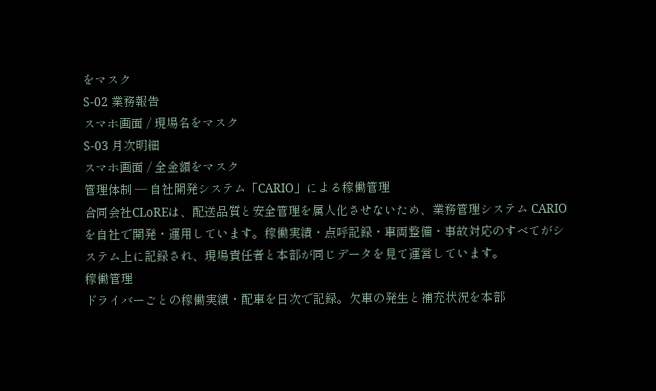をマスク
S-02 業務報告
スマホ画面 / 現場名をマスク
S-03 月次明細
スマホ画面 / 全金額をマスク
管理体制 ― 自社開発システム「CARIO」による稼働管理
合同会社CLoREは、配送品質と安全管理を属人化させないため、業務管理システム CARIO を自社で開発・運用しています。稼働実績・点呼記録・車両整備・事故対応のすべてがシステム上に記録され、現場責任者と本部が同じデータを見て運営しています。
稼働管理
ドライバーごとの稼働実績・配車を日次で記録。欠車の発生と補充状況を本部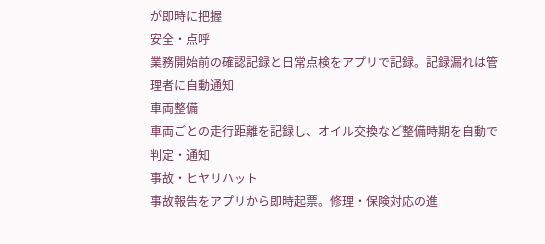が即時に把握
安全・点呼
業務開始前の確認記録と日常点検をアプリで記録。記録漏れは管理者に自動通知
車両整備
車両ごとの走行距離を記録し、オイル交換など整備時期を自動で判定・通知
事故・ヒヤリハット
事故報告をアプリから即時起票。修理・保険対応の進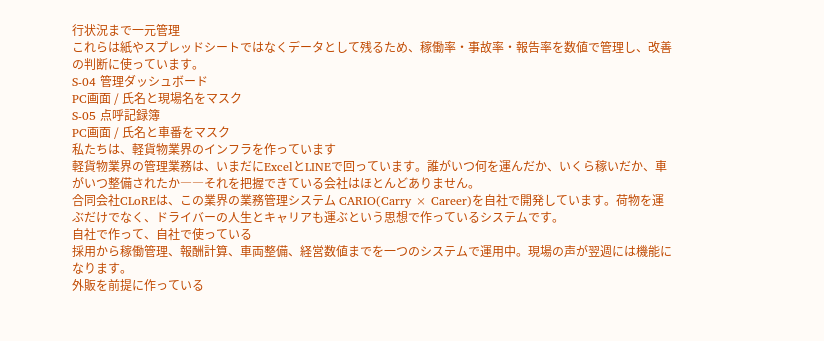行状況まで一元管理
これらは紙やスプレッドシートではなくデータとして残るため、稼働率・事故率・報告率を数値で管理し、改善の判断に使っています。
S-04 管理ダッシュボード
PC画面 / 氏名と現場名をマスク
S-05 点呼記録簿
PC画面 / 氏名と車番をマスク
私たちは、軽貨物業界のインフラを作っています
軽貨物業界の管理業務は、いまだにExcelとLINEで回っています。誰がいつ何を運んだか、いくら稼いだか、車がいつ整備されたか――それを把握できている会社はほとんどありません。
合同会社CLoREは、この業界の業務管理システム CARIO(Carry × Career)を自社で開発しています。荷物を運ぶだけでなく、ドライバーの人生とキャリアも運ぶという思想で作っているシステムです。
自社で作って、自社で使っている
採用から稼働管理、報酬計算、車両整備、経営数値までを一つのシステムで運用中。現場の声が翌週には機能になります。
外販を前提に作っている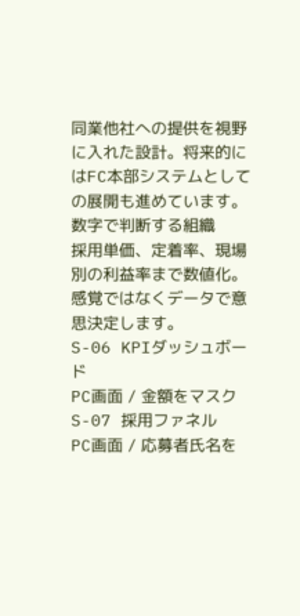同業他社への提供を視野に入れた設計。将来的にはFC本部システムとしての展開も進めています。
数字で判断する組織
採用単価、定着率、現場別の利益率まで数値化。感覚ではなくデータで意思決定します。
S-06 KPIダッシュボード
PC画面 / 金額をマスク
S-07 採用ファネル
PC画面 / 応募者氏名を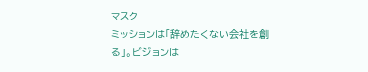マスク
ミッションは「辞めたくない会社を創る」。ビジョンは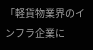「軽貨物業界のインフラ企業に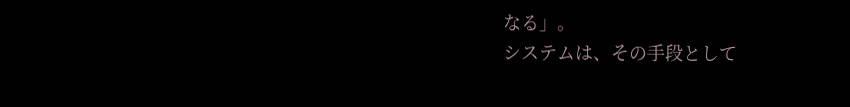なる」。
システムは、その手段として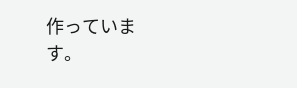作っています。